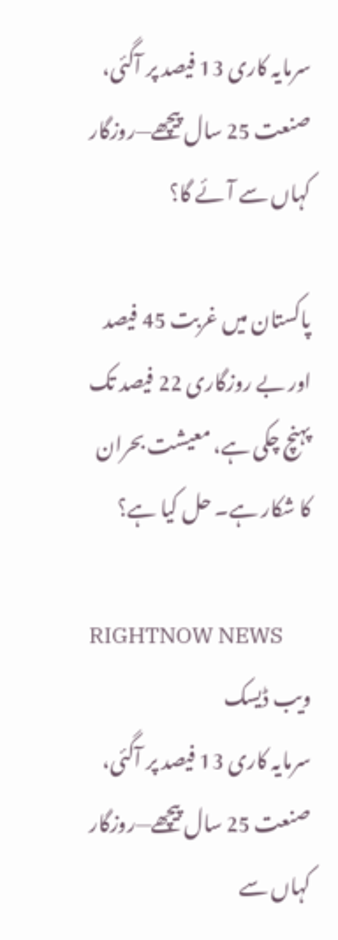سرمایہ کاری 13 فیصد پر آگئی، صنعت 25 سال پیچھے—روزگار کہاں سے آئے گا؟

پاکستان میں غربت 45 فیصد اور بے روزگاری 22 فیصد تک پہنچ چکی ہے، معیشت بحران کا شکار ہے۔ حل کیا ہے؟

RIGHTNOW NEWS
ویب ڈیسک
سرمایہ کاری 13 فیصد پر آگئی، صنعت 25 سال پیچھے—روزگار کہاں سے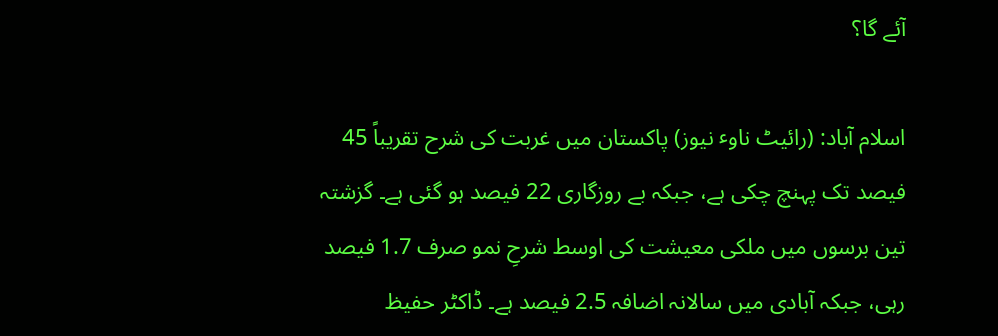آئے گا؟

اسلام آباد: (رائیٹ ناوٴ نیوز) پاکستان میں غربت کی شرح تقریباً 45 فیصد تک پہنچ چکی ہے، جبکہ بے روزگاری 22 فیصد ہو گئی ہے۔ گزشتہ تین برسوں میں ملکی معیشت کی اوسط شرحِ نمو صرف 1.7 فیصد رہی، جبکہ آبادی میں سالانہ اضافہ 2.5 فیصد ہے۔ ڈاکٹر حفیظ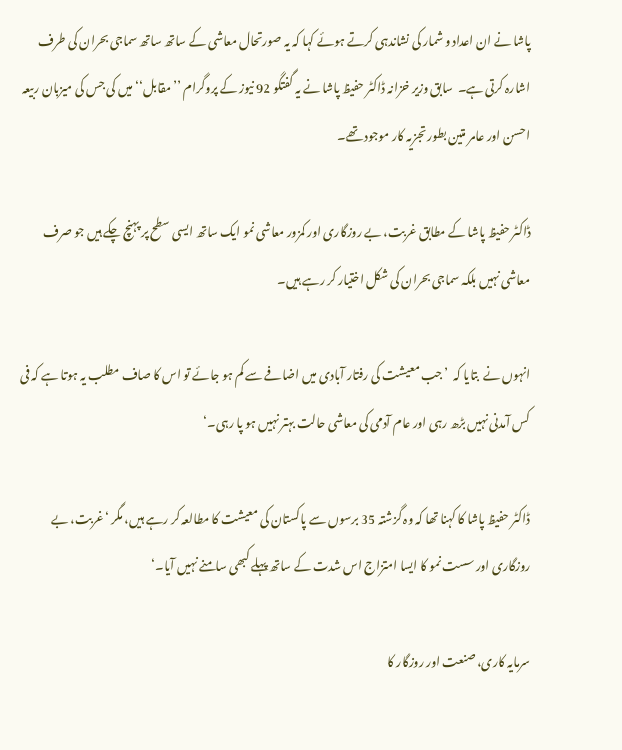پاشا نے ان اعداد و شمار کی نشاندہی کرتے ہوئے کہا کہ یہ صورتحال معاشی کے ساتھ ساتھ سماجی بحران کی طرف اشارہ کرتی ہے۔  سابق وزیر خزانہ ڈاکٹر حفیظ پاشا نے یہ گفتگو 92 نیوز کے پروگرام ’’مقابل‘‘ میں کی جس کی میزبان ربیعہ احسن اور عامر متین بطور تجزیہ کار موجود تھے۔

ڈاکٹر حفیظ پاشا کے مطابق غربت، بے روزگاری اور کمزور معاشی نمو ایک ساتھ ایسی سطح پر پہنچ چکے ہیں جو صرف معاشی نہیں بلکہ سماجی بحران کی شکل اختیار کر رہے ہیں۔

انہوں نے  بتایا کہ  ’جب معیشت کی رفتار آبادی میں اضافے سے کم ہو جائے تو اس کا صاف مطلب یہ ہوتا ہے کہ فی کس آمدنی نہیں بڑھ رہی اور عام آدمی کی معاشی حالت بہتر نہیں ہو پا رہی۔‘

ڈاکٹر حفیظ پاشا کا کہنا تھا کہ وہ گزشتہ 35 برسوں سے پاکستان کی معیشت کا مطالعہ کر رہے ہیں، مگر ‘غربت، بے روزگاری اور سست نمو کا ایسا امتزاج اس شدت کے ساتھ پہلے کبھی سامنے نہیں آیا۔‘

سرمایہ کاری، صنعت اور روزگار کا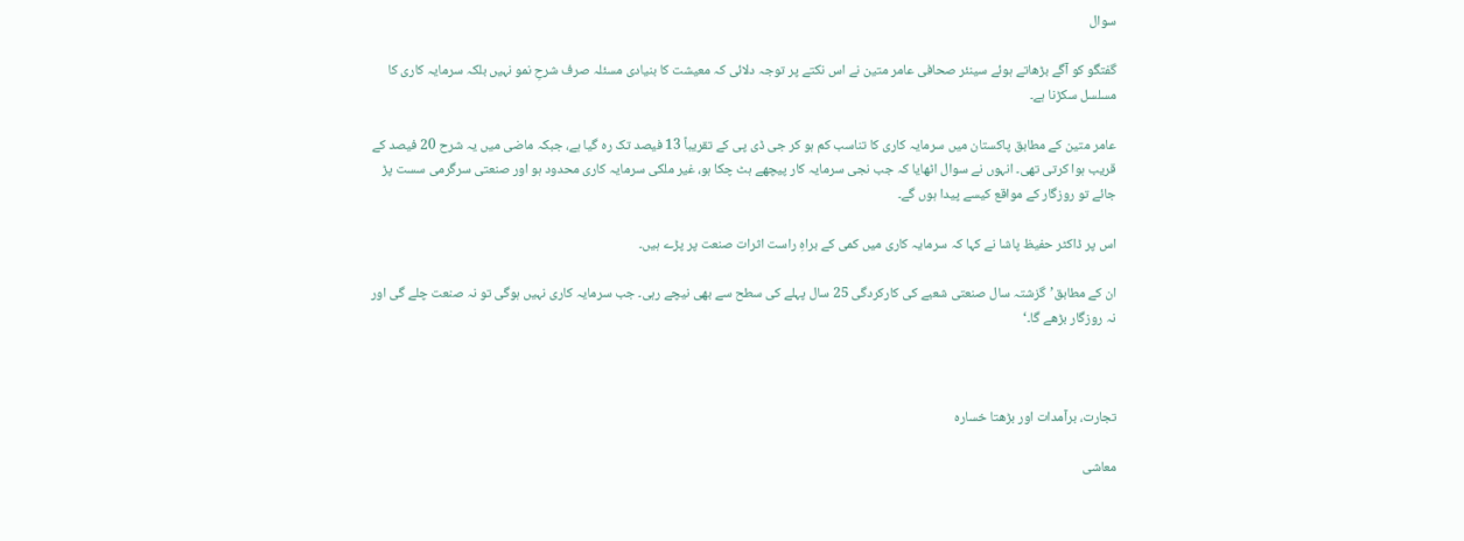سوال

گفتگو کو آگے بڑھاتے ہوئے سینئر صحافی عامر متین نے اس نکتے پر توجہ دلائی کہ معیشت کا بنیادی مسئلہ صرف شرحِ نمو نہیں بلکہ سرمایہ کاری کا مسلسل سکڑنا ہے۔

عامر متین کے مطابق پاکستان میں سرمایہ کاری کا تناسب کم ہو کر جی ڈی پی کے تقریباً 13 فیصد تک رہ گیا ہے، جبکہ ماضی میں یہ شرح 20 فیصد کے قریب ہوا کرتی تھی۔ انہوں نے سوال اٹھایا کہ جب نجی سرمایہ کار پیچھے ہٹ چکا ہو، غیر ملکی سرمایہ کاری محدود ہو اور صنعتی سرگرمی سست پڑ جائے تو روزگار کے مواقع کیسے پیدا ہوں گے۔

اس پر ڈاکٹر حفیظ پاشا نے کہا کہ سرمایہ کاری میں کمی کے براہِ راست اثرات صنعت پر پڑے ہیں۔

ان کے مطابق’گزشتہ سال صنعتی شعبے کی کارکردگی 25 سال پہلے کی سطح سے بھی نیچے رہی۔ جب سرمایہ کاری نہیں ہوگی تو نہ صنعت چلے گی اور نہ روزگار بڑھے گا۔‘



تجارت، برآمدات اور بڑھتا خسارہ

معاشی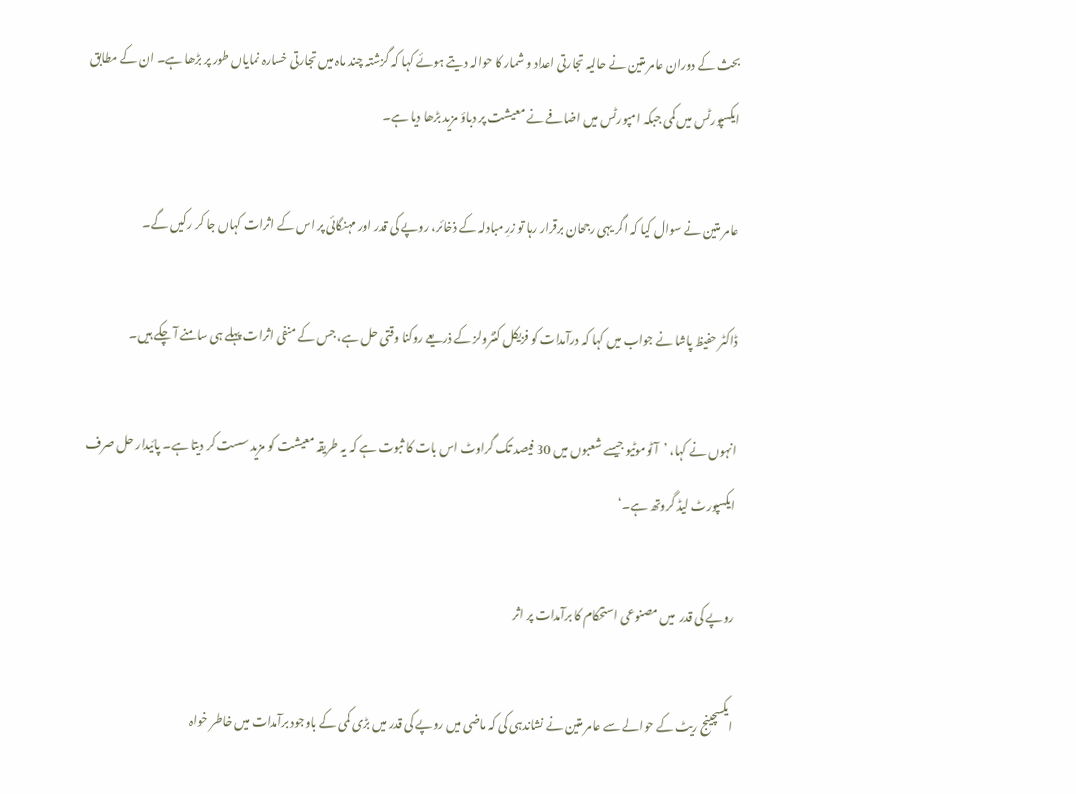بحث کے دوران عامر متین نے حالیہ تجارتی اعداد و شمار کا حوالہ دیتے ہوئے کہا کہ گزشتہ چند ماہ میں تجارتی خسارہ نمایاں طور پر بڑھا ہے۔ ان کے مطابق ایکسپورٹس میں کمی جبکہ امپورٹس میں اضافے نے معیشت پر دباؤ مزید بڑھا دیا ہے۔

عامر متین نے سوال کیا کہ اگر یہی رجحان برقرار رہا تو زرِ مبادلہ کے ذخائر، روپے کی قدر اور مہنگائی پر اس کے اثرات کہاں جا کر رکیں گے۔

ڈاکٹر حفیظ پاشا نے جواب میں کہا کہ درآمدات کو فزیکل کنٹرولز کے ذریعے روکنا وقتی حل ہے، جس کے منفی اثرات پہلے ہی سامنے آ چکے ہیں۔

انہوں نے کہا، ’آٹوموٹیو جیسے شعبوں میں 30 فیصد تک گراوٹ اس بات کا ثبوت ہے کہ یہ طریقہ معیشت کو مزید سست کر دیتا ہے۔ پائیدار حل صرف ایکسپورٹ لیڈ گروتھ ہے۔‘

روپے کی قدر  میں مصنوعی استحکام کا برآمدات پر اثر

ایکسچینج ریٹ کے حوالے سے عامر متین نے نشاندہی کی کہ ماضی میں روپے کی قدر میں بڑی کمی کے باوجود برآمدات میں خاطر خواہ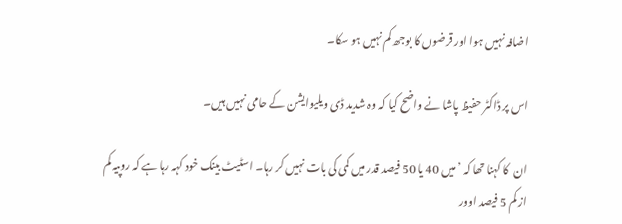اضافہ نہیں ہوا اور قرضوں کا بوجھ کم نہیں ہو سکا۔

اس پر ڈاکٹر حفیظ پاشا نے واضح کیا کہ وہ شدید ڈی ویلیوایشن کے حامی نہیں ہیں۔

ان  کا کہنا تھا کہ ’میں 40 یا 50 فیصد قدر میں کمی کی بات نہیں کر رہا۔ اسٹیٹ بینک خود کہہ رہا ہے کہ روپیہ کم از کم 5 فیصد اوور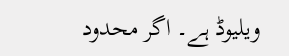ویلیوڈ ہے۔ اگر محدود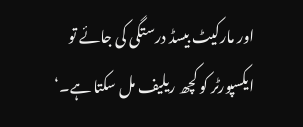اور مارکیٹ بیسڈ درستگی کی جائے تو ایکسپورٹر کو کچھ ریلیف مل سکتا ہے۔‘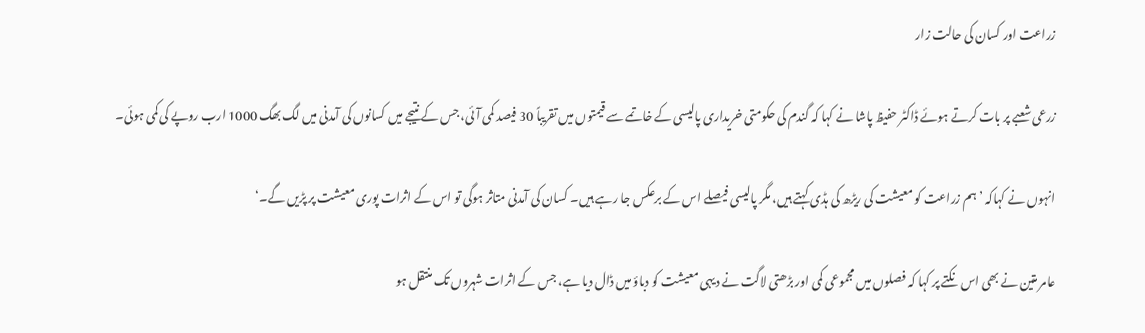زراعت اور کسان کی حالت زار

زرعی شعبے پر بات کرتے ہوئے ڈاکٹر حفیظ پاشا نے کہا کہ گندم کی حکومتی خریداری پالیسی کے خاتمے سے قیمتوں میں تقریباً 30 فیصد کمی آئی، جس کے نتیجے میں کسانوں کی آمدنی میں لگ بھگ 1000 ارب روپے کی کمی ہوئی۔

انہوں نے کہاکہ ’ہم زراعت کو معیشت کی ریڑھ کی ہڈی کہتے ہیں، مگر پالیسی فیصلے اس کے برعکس جا رہے ہیں۔ کسان کی آمدنی متاثر ہوگی تو اس کے اثرات پوری معیشت پر پڑیں گے۔‘

عامر متین نے بھی اس نکتے پر کہا کہ فصلوں میں مجموعی کمی اور بڑھتی لاگت نے دیہی معیشت کو دباؤ میں ڈال دیا ہے، جس کے اثرات شہروں تک منتقل ہو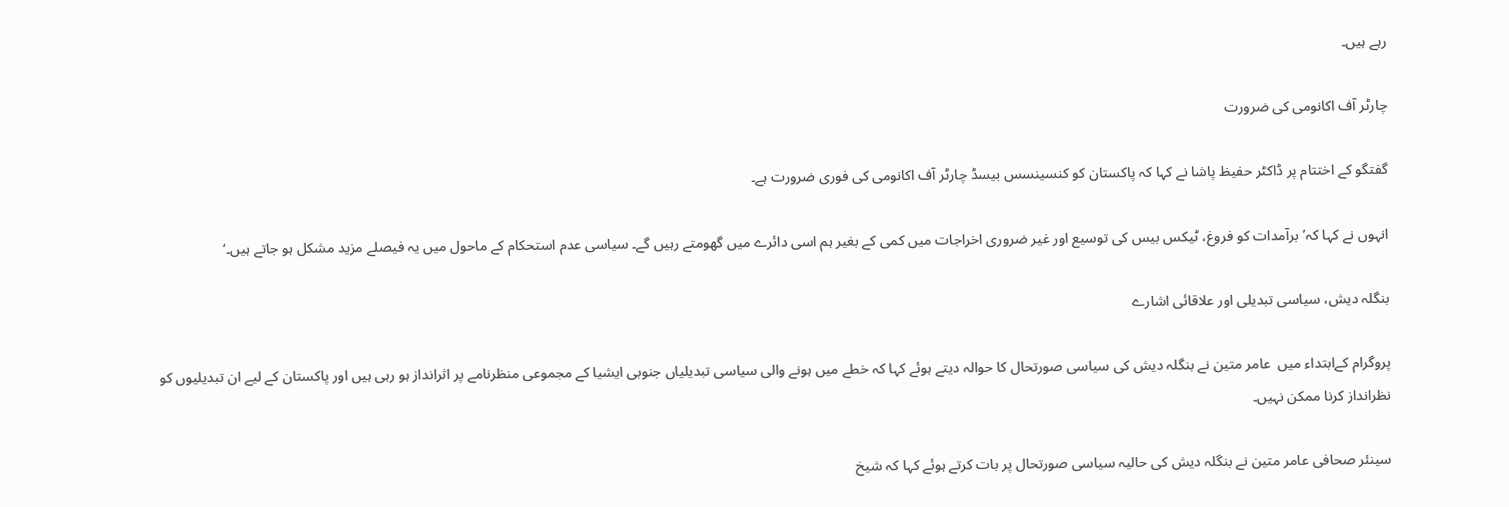رہے ہیں۔

چارٹر آف اکانومی کی ضرورت

گفتگو کے اختتام پر ڈاکٹر حفیظ پاشا نے کہا کہ پاکستان کو کنسینسس بیسڈ چارٹر آف اکانومی کی فوری ضرورت ہے۔

انہوں نے کہا کہ’برآمدات کو فروغ، ٹیکس بیس کی توسیع اور غیر ضروری اخراجات میں کمی کے بغیر ہم اسی دائرے میں گھومتے رہیں گے۔ سیاسی عدم استحکام کے ماحول میں یہ فیصلے مزید مشکل ہو جاتے ہیں۔‘

بنگلہ دیش، سیاسی تبدیلی اور علاقائی اشارے

پروگرام کےابتداء میں  عامر متین نے بنگلہ دیش کی سیاسی صورتحال کا حوالہ دیتے ہوئے کہا کہ خطے میں ہونے والی سیاسی تبدیلیاں جنوبی ایشیا کے مجموعی منظرنامے پر اثرانداز ہو رہی ہیں اور پاکستان کے لیے ان تبدیلیوں کو نظرانداز کرنا ممکن نہیں۔

سینئر صحافی عامر متین نے بنگلہ دیش کی حالیہ سیاسی صورتحال پر بات کرتے ہوئے کہا کہ شیخ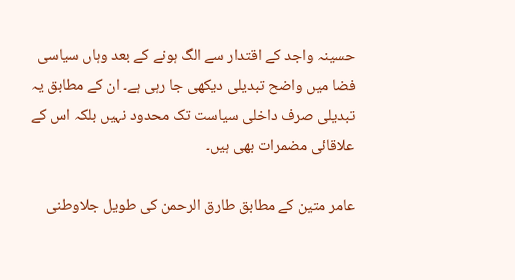حسینہ واجد کے اقتدار سے الگ ہونے کے بعد وہاں سیاسی فضا میں واضح تبدیلی دیکھی جا رہی ہے۔ ان کے مطابق یہ تبدیلی صرف داخلی سیاست تک محدود نہیں بلکہ اس کے علاقائی مضمرات بھی ہیں۔

عامر متین کے مطابق طارق الرحمن کی طویل جلاوطنی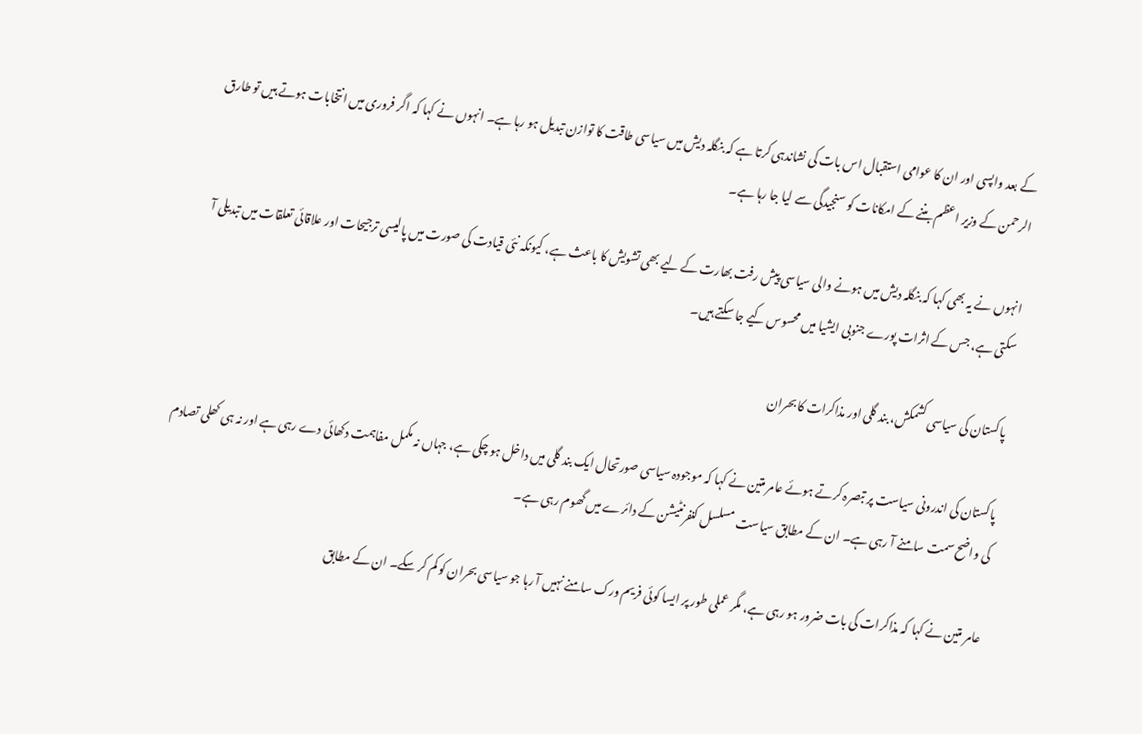کے بعد واپسی اور ان کا عوامی استقبال اس بات کی نشاندہی کرتا ہے کہ بنگلہ دیش میں سیاسی طاقت کا توازن تبدیل ہو رہا ہے۔ انہوں نے کہا کہ اگر فروری میں انتخابات ہوتے ہیں تو طارق الرحمن کے وزیر اعظم بننے کے امکانات کو سنجیدگی سے لیا جا رہا ہے۔

انہوں نے یہ بھی کہا کہ بنگلہ دیش میں ہونے والی سیاسی پیش رفت بھارت کے لیے بھی تشویش کا باعث ہے، کیونکہ نئی قیادت کی صورت میں پالیسی ترجیحات اور علاقائی تعلقات میں تبدیلی آ سکتی ہے، جس کے اثرات پورے جنوبی ایشیا میں محسوس کیے جا سکتے ہیں۔

پاکستان کی سیاسی کشمکش، بند گلی اور مذاکرات کا بحران

پاکستان کی اندرونی سیاست پر تبصرہ کرتے ہوئے عامر متین نے کہا کہ موجودہ سیاسی صورتحال ایک بند گلی میں داخل ہو چکی ہے، جہاں نہ مکمل مفاہمت دکھائی دے رہی ہے اور نہ ہی کھلی تصادم کی واضح سمت سامنے آ رہی ہے۔ ان کے مطابق سیاست مسلسل کنفرنٹیشن کے دائرے میں گھوم رہی ہے۔

عامر متین نے کہا کہ مذاکرات کی بات ضرور ہو رہی ہے، مگر عملی طور پر ایسا کوئی فریم ورک سامنے نہیں آ رہا جو سیاسی بحران کو کم کر سکے۔ ان کے مطابق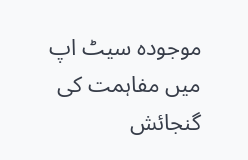موجودہ سیٹ اپ میں مفاہمت کی گنجائش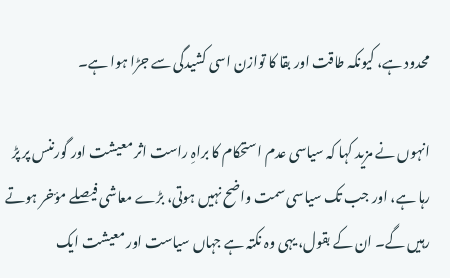محدود ہے، کیونکہ طاقت اور بقا کا توازن اسی کشیدگی سے جڑا ہوا ہے۔

انہوں نے مزید کہا کہ سیاسی عدم استحکام کا براہِ راست اثر معیشت اور گورننس پر پڑ رہا ہے، اور جب تک سیاسی سمت واضح نہیں ہوتی، بڑے معاشی فیصلے مؤخر ہوتے رہیں گے۔ ان کے بقول، یہی وہ نکتہ ہے جہاں سیاست اور معیشت ایک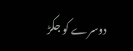دوسرے کو جکڑ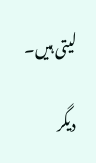لیتی ہیں۔

دیگر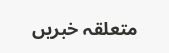متعلقہ خبریں